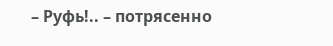– Руфь!.. – потрясенно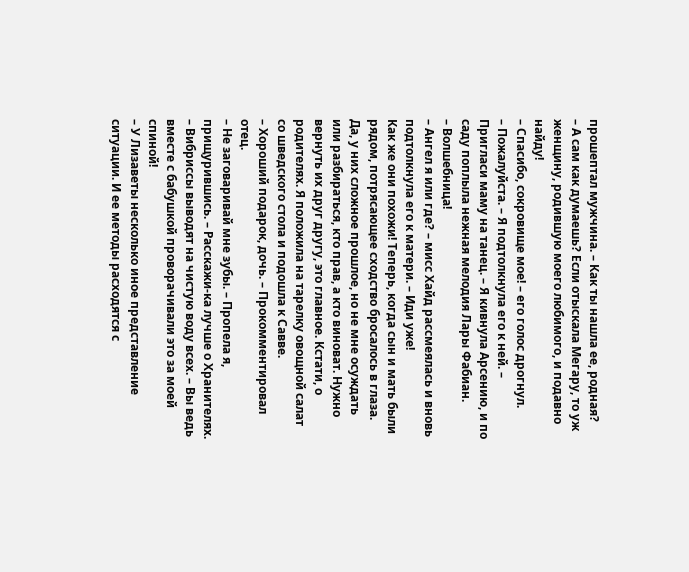прошептал мужчина. – Как ты нашла ее, родная?
– А сам как думаешь? Если отыскала Мегару, то уж женщину, родившую моего любимого, и подавно найду!
– Спасибо, сокровище мое! – его голос дрогнул.
– Пожалуйста. – Я подтолкнула его к ней. – Пригласи маму на танец. – Я кивнула Арсению, и по саду поплыла нежная мелодия Лары Фабиан.
– Волшебница!
– Ангел я или где? – мисс Хайд рассмеялась и вновь подтолкнула его к матери. – Иди уже!
Как же они похожи! Теперь, когда сын и мать были рядом, потрясающее сходство бросалось в глаза. Да, у них сложное прошлое, но не мне осуждать или разбираться, кто прав, а кто виноват. Нужно вернуть их друг другу, это главное. Кстати, о родителях. Я положила на тарелку овощной салат со шведского стола и подошла к Савве.
– Хороший подарок, дочь. – Прокомментировал отец.
– Не заговаривай мне зубы. – Пропела я, прищурившись. – Расскажи-ка лучше о Хранителях. – Вибриссы выводят на чистую воду всех. – Вы ведь вместе с бабушкой проворачивали это за моей спиной!
– У Лизаветы несколько иное представление ситуации. И ее методы расходятся с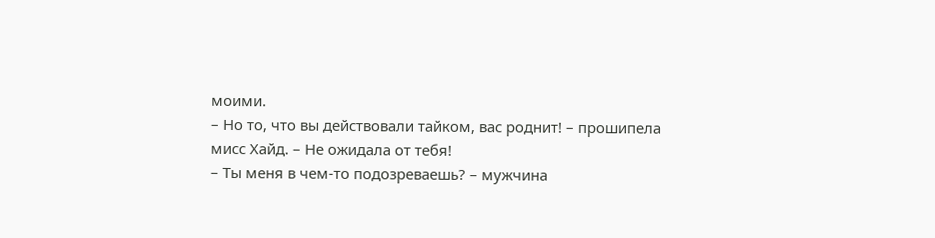моими.
– Но то, что вы действовали тайком, вас роднит! – прошипела мисс Хайд. – Не ожидала от тебя!
– Ты меня в чем-то подозреваешь? – мужчина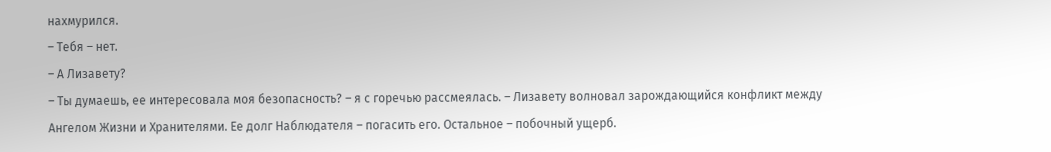нахмурился.
– Тебя – нет.
– А Лизавету?
– Ты думаешь, ее интересовала моя безопасность? – я с горечью рассмеялась. – Лизавету волновал зарождающийся конфликт между Ангелом Жизни и Хранителями. Ее долг Наблюдателя – погасить его. Остальное – побочный ущерб.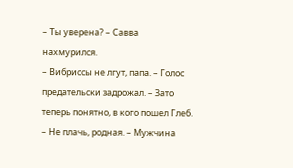– Ты уверена? – Савва нахмурился.
– Вибриссы не лгут, папа. – Голос предательски задрожал. – Зато теперь понятно, в кого пошел Глеб.
– Не плачь, родная. – Мужчина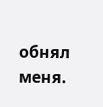обнял меня.